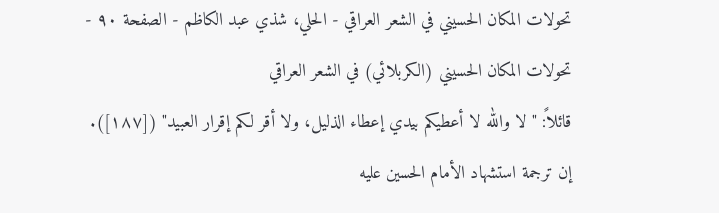تحولات المكان الحسيني في الشعر العراقي - الحلي، شذي عبد الكاظم - الصفحة ٩٠ - تحولات المكان الحسيني (الكربلائي) في الشعر العراقي
قائلاً: " لا والله لا أعطيكم بيدي إعطاء الذليل، ولا أقر لكم إقرار العبيد" ([١٨٧]).
إن ترجمة استشهاد الأمام الحسين عليه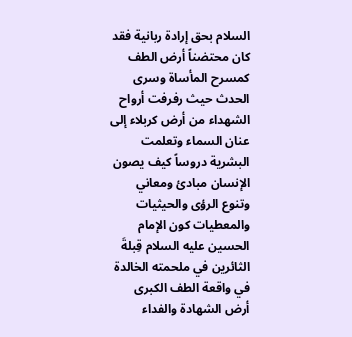السلام بحق إرادة ربانية فقد كان محتضناً أرض الطف كمسرح المأساة وسرى الحدث حيث رفرفت أرواح الشهداء من أرض كربلاء إلى عنان السماء وتعلمت البشرية دروساً كيف يصون الإنسان مبادئ ومعاني وتنوع الرؤى والحيثيات والمعطيات كون الإمام الحسين عليه السلام قِبلةَ الثائرين في ملحمته الخالدة في واقعة الطف الكبرى أرض الشهادة والفداء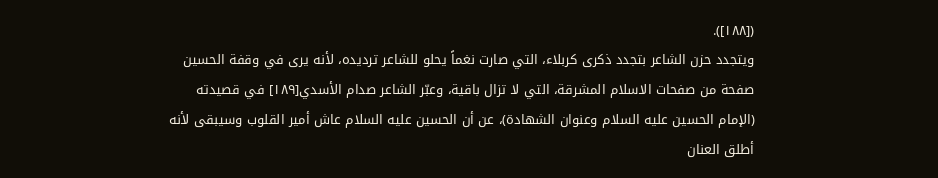([١٨٨]).
ويتجدد حزن الشاعر بتجدد ذكرى كربلاء، التي صارت نغماً يحلو للشاعر ترديده، لأنه يرى في وقفة الحسين صفحة من صفحات الاسلام المشرقة، التي لا تزال باقية، وعبّر الشاعر صدام الأسدي[١٨٩] في قصيدته (الإمام الحسين عليه السلام وعنوان الشهادة)، عن أن الحسين عليه السلام عاش أمير القلوب وسيبقى لأنه أطلق العنان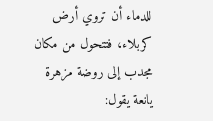للدماء أن تروي أرض كربلاء، فتتحول من مكان مجدب إلى روضة مزهرة يانعة يقول: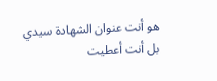هو أنت عنوان الشهادة سيدي
بل أنت أعطيت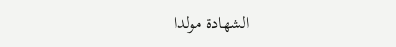الشهادة مولدا